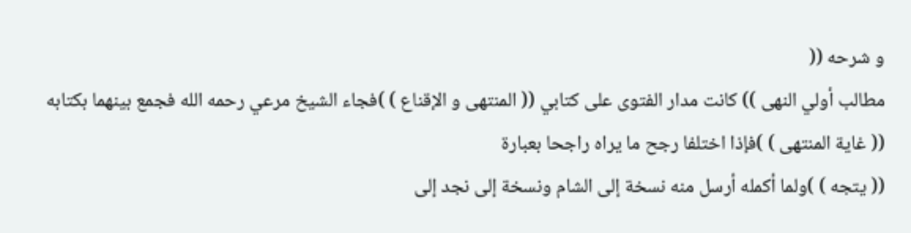و شرحه ((
مطالب أولي النهى )) كانت مدار الفتوى على كتابي (( المنتهى و الإقناع ) )فجاء الشيخ مرعي رحمه الله فجمع بينهما بكتابه (( غاية المنتهى ) )فإذا اختلفا رجح ما يراه راجحا بعبارة
(( يتجه ) )ولما أكمله أرسل منه نسخة إلى الشام ونسخة إلى نجد إلى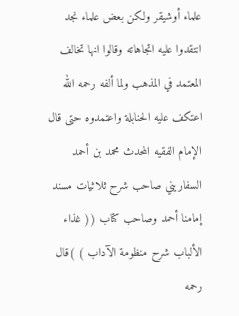علماء أوشيقر ولكن بعض علماء نجد انتقدوا عليه اتجاهاته وقالوا انها تخالف المعتمد في المذهب ولما ألفه رحمه الله اعتكف عليه الحنابلة واعتمدوه حتى قال الإمام الفقيه المحدث محمد بن أحمد السفاريني صاحب شرح ثلاثيات مسند إمامنا أحمد وصاحب كتاب (( غذاء الألباب شرح منظومة الآداب ) )قال رحمه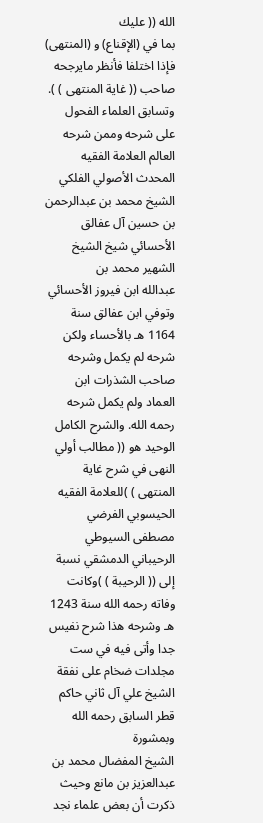الله (( عليك
بما في (الإقناع) و (المنتهى) فإذا اختلفا فأنظر مايرجحه صاحب (( غاية المنتهى ) ). وتسابق العلماء الفحول على شرحه وممن شرحه العالم العلامة الفقيه المحدث الأصولي الفلكي الشيخ محمد بن عبدالرحمن بن حسين آل عفالق الأحسائي شيخ الشيخ الشهير محمد بن
عبدالله ابن فيروز الأحسائي وتوفي ابن عفالق سنة 1164 هـ بالأحساء ولكن شرحه لم يكمل وشرحه صاحب الشذرات ابن العماد ولم يكمل شرحه رحمه الله. والشرح الكامل الوحيد هو (( مطالب أولي النهى في شرح غاية المنتهى ) )للعلامة الفقيه الحيسوبي الفرضي مصطفى السيوطي الرحيباني الدمشقي نسبة إلى (( الرحيبة ) )وكانت وفاته رحمه الله سنة 1243 هـ وشرحه هذا شرح نفيس جدا وأتى فيه في ست مجلدات ضخام على نفقة الشيخ علي آل ثاني حاكم قطر السابق رحمه الله وبمشورة
الشيخ المفضال محمد بن عبدالعزيز بن مانع وحيث ذكرت أن بعض علماء نجد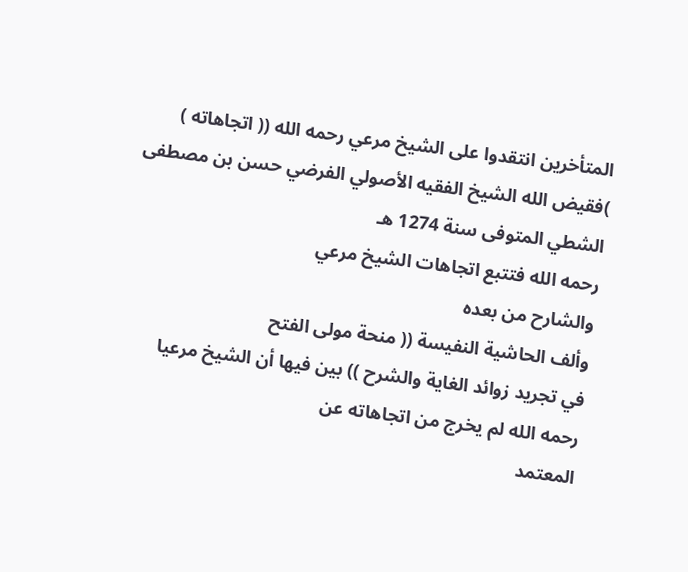المتأخرين انتقدوا على الشيخ مرعي رحمه الله (( اتجاهاته ) )فقيض الله الشيخ الفقيه الأصولي الفرضي حسن بن مصطفى الشطي المتوفى سنة 1274 هـ
رحمه الله فتتبع اتجاهات الشيخ مرعي
والشارح من بعده
وألف الحاشية النفيسة (( منحة مولى الفتح
في تجريد زوائد الغاية والشرح )) بين فيها أن الشيخ مرعيا
رحمه الله لم يخرج من اتجاهاته عن
المعتمد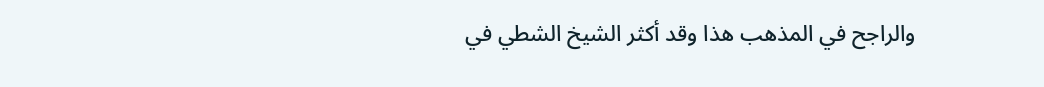والراجح في المذهب هذا وقد أكثر الشيخ الشطي في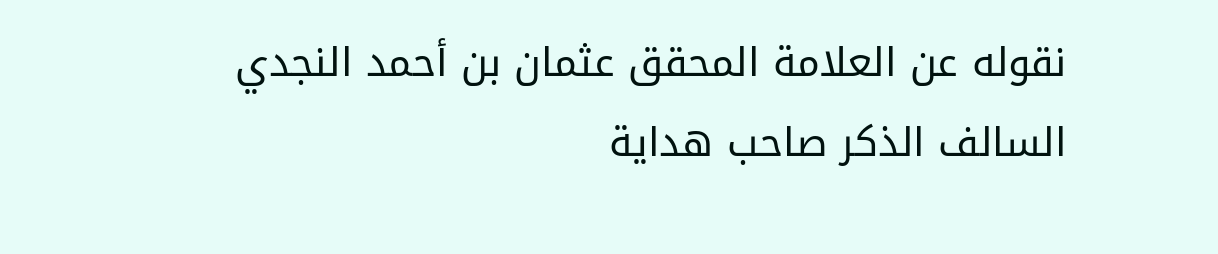نقوله عن العلامة المحقق عثمان بن أحمد النجدي السالف الذكر صاحب هداية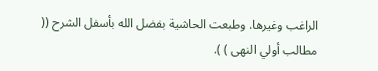الراغب وغيرها. وطبعت الحاشية بفضل الله بأسفل الشرح (( مطالب أولي النهى ) ).